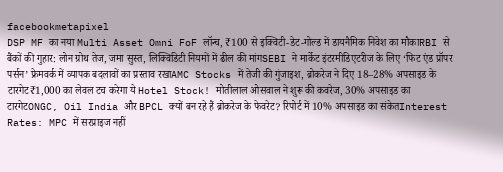facebookmetapixel
DSP MF का नया Multi Asset Omni FoF लॉन्च, ₹100 से इक्विटी-डेट-गोल्ड में डायनैमिक निवेश का मौकाRBI से बैंकों की गुहार: लोन ग्रोथ तेज, जमा सुस्त, लिक्विडिटी नियमों में ढील की मांगSEBI ने मार्केट इंटरमीडिएटरीज के लिए ‘फिट एंड प्रॉपर पर्सन’ फ्रेमवर्क में व्यापक बदलावों का प्रस्ताव रखाAMC Stocks में तेजी की गुंजाइश, ब्रोकरेज ने दिए 18–28% अपसाइड के टारगेट₹1,000 का लेवल टच करेगा ये Hotel Stock! मोतीलाल ओसवाल ने शुरू की कवरेज, 30% अपसाइड का टारगेटONGC, Oil India और BPCL क्यों बन रहे हैं ब्रोकरेज के फेवरेट? रिपोर्ट में 10% अपसाइड का संकेतInterest Rates: MPC में सरप्राइज नहीं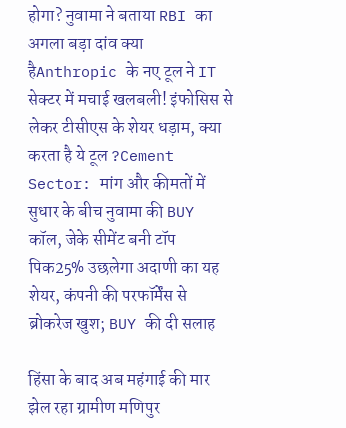होगा? नुवामा ने बताया RBI का अगला बड़ा दांव क्या हैAnthropic के नए टूल ने IT सेक्टर में मचाई खलबली! इंफोसिस से लेकर टीसीएस के शेयर धड़ाम, क्या करता है ये टूल ?Cement Sector: मांग और कीमतों में सुधार के बीच नुवामा की BUY कॉल, जेके सीमेंट बनी टॉप पिक25% उछलेगा अदाणी का यह शेयर, कंपनी की परफॉर्मेंस से ब्रोकरेज खुश; BUY की दी सलाह

हिंसा के बाद अब महंगाई की मार झेल रहा ग्रामीण मणिपुर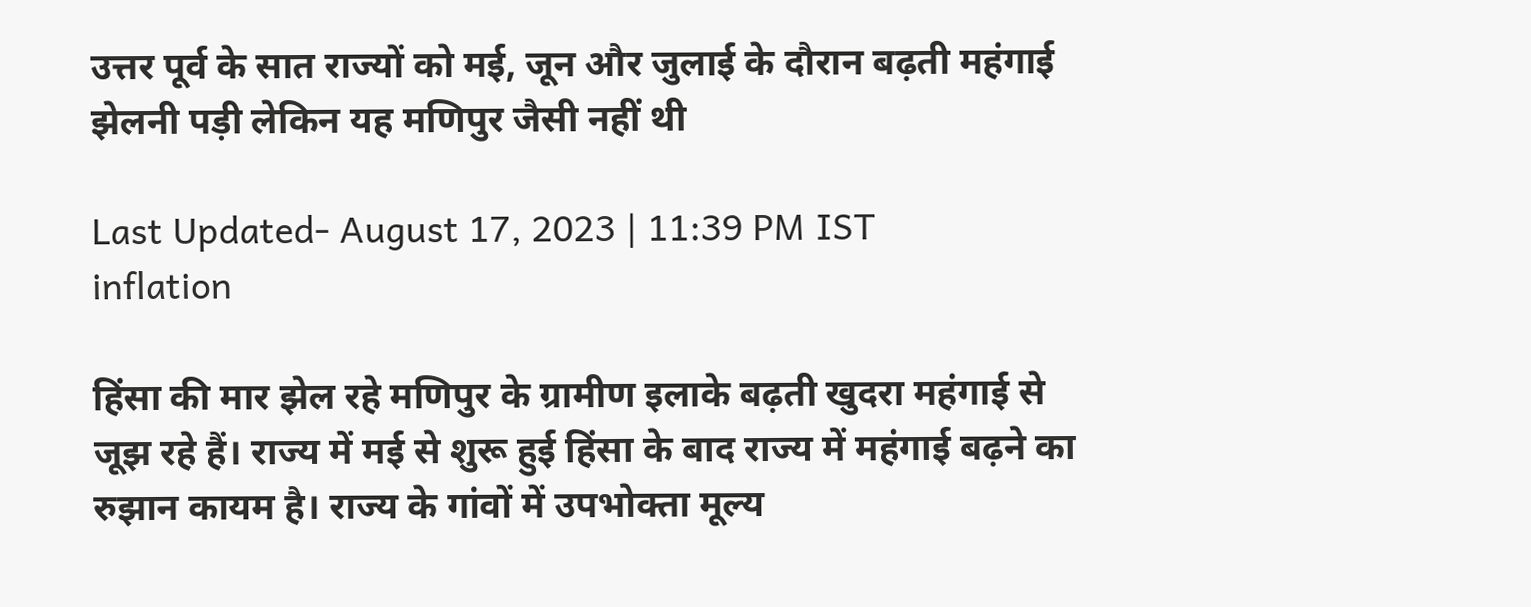उत्तर पूर्व के सात राज्यों को मई, जून और जुलाई के दौरान बढ़ती महंगाई झेलनी पड़ी लेकिन यह मणिपुर जैसी नहीं थी

Last Updated- August 17, 2023 | 11:39 PM IST
inflation

हिंसा की मार झेल रहे मणिपुर के ग्रामीण इलाके बढ़ती खुदरा महंगाई से जूझ रहे हैं। राज्य में मई से शुरू हुई हिंसा के बाद राज्य में महंगाई बढ़ने का रुझान कायम है। राज्य के गांवों में उपभोक्ता मूल्य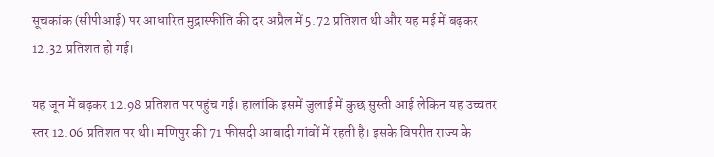सूचकांक (सीपीआई) पर आधारित मुद्रास्फीति की दर अप्रैल में 5.72 प्रतिशत थी और यह मई में बढ़कर 12.32 प्रतिशत हो गई।

यह जून में बढ़कर 12.98 प्रतिशत पर पहुंच गई। हालांकि इसमें जुलाई में कुछ सुस्ती आई लेकिन यह उच्चतर स्तर 12.06 प्रतिशत पर थी। मणिपुर की 71 फीसदी आबादी गांवों में रहती है। इसके विपरीत राज्य के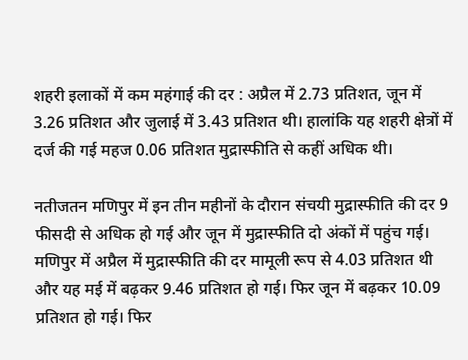शहरी इलाकों में कम महंगाई की दर : अप्रैल में 2.73 प्रतिशत, जून में 3.26 प्रतिशत और जुलाई में 3.43 प्रतिशत थी। हालांकि यह शहरी क्षेत्रों में दर्ज की गई महज 0.06 प्रतिशत मुद्रास्फीति से कहीं अधिक थी।

नतीजतन मणिपुर में इन तीन महीनों के दौरान संचयी मुद्रास्फीति की दर 9 फीसदी से अधिक हो गई और जून में मुद्रास्फीति दो अंकों में पहुंच गई। मणिपुर में अप्रैल में मुद्रास्फीति की दर मामूली रूप से 4.03 प्रतिशत थी और यह मई में बढ़कर 9.46 प्रतिशत हो गई। फिर जून में बढ़कर 10.09 प्रतिशत हो गई। फिर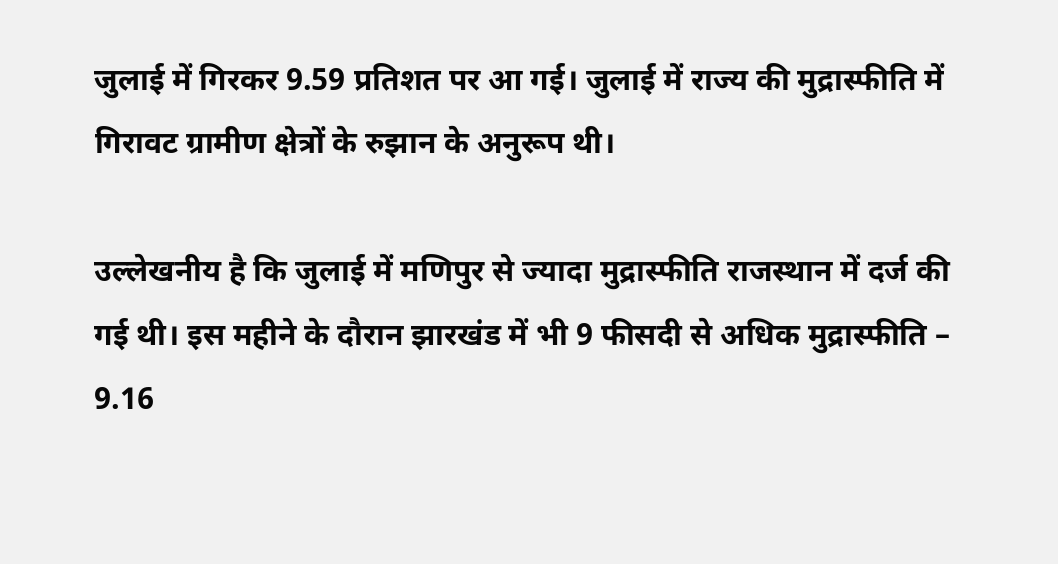जुलाई में गिरकर 9.59 प्रतिशत पर आ गई। जुलाई में राज्य की मुद्रास्फीति में गिरावट ग्रामीण क्षेत्रों के रुझान के अनुरूप थी।

उल्लेखनीय है कि जुलाई में मणिपुर से ज्यादा मुद्रास्फीति राजस्थान में दर्ज की गई थी। इस महीने के दौरान झारखंड में भी 9 फीसदी से अधिक मुद्रास्फीति – 9.16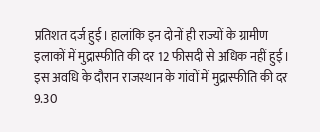प्रतिशत दर्ज हुई। हालांकि इन दोनों ही राज्यों के ग्रामीण इलाकों में मुद्रास्फीति की दर 12 फीसदी से अधिक नहीं हुई। इस अवधि के दौरान राजस्थान के गांवों में मुद्रास्फीति की दर 9.30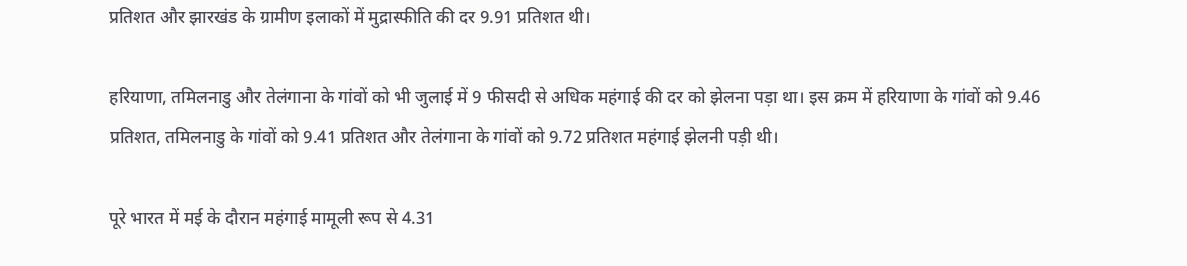प्रतिशत और झारखंड के ग्रामीण इलाकों में मुद्रास्फीति की दर 9.91 प्रतिशत थी।

हरियाणा, तमिलनाडु और तेलंगाना के गांवों को भी जुलाई में 9 फीसदी से अधिक महंगाई की दर को झेलना पड़ा था। इस क्रम में हरियाणा के गांवों को 9.46 प्रतिशत, तमिलनाडु के गांवों को 9.41 प्रतिशत और तेलंगाना के गांवों को 9.72 प्रतिशत महंगाई झेलनी पड़ी थी।

पूरे भारत में मई के दौरान महंगाई मामूली रूप से 4.31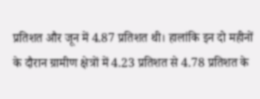प्रतिशत और जून में 4.87 प्रतिशत थी। हालांकि इन दो महीनों के दौरान ग्रामीण क्षेत्रों में 4.23 प्रतिशत से 4.78 प्रतिशत के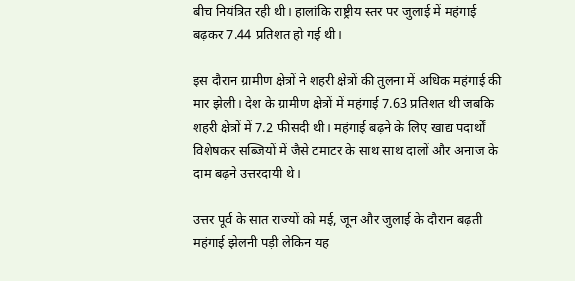बीच नियंत्रित रही थी। हालांकि राष्ट्रीय स्तर पर जुलाई में महंगाई बढ़कर 7.44 प्रतिशत हो गई थी।

इस दौरान ग्रामीण क्षेत्रों ने शहरी क्षेत्रों की तुलना में अधिक महंगाई की मार झेली। देश के ग्रामीण क्षेत्रों में महंगाई 7.63 प्रतिशत थी जबकि शहरी क्षेत्रों में 7.2 फीसदी थी। महंगाई बढ़ने के लिए खाद्य पदार्थों विशेषकर सब्जियों में जैसे टमाटर के साथ साथ दालों और अनाज के दाम बढ़ने उत्तरदायी थे।

उत्तर पूर्व के सात राज्यों को मई, जून और जुलाई के दौरान बढ़ती महंगाई झेलनी पड़ी लेकिन यह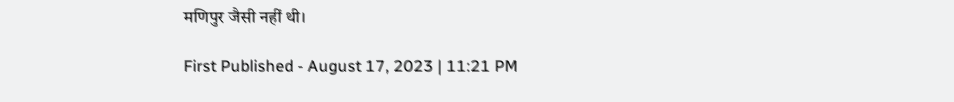मणिपुर जैसी नहीं थी।

First Published - August 17, 2023 | 11:21 PM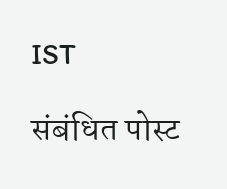IST

संबंधित पोस्ट